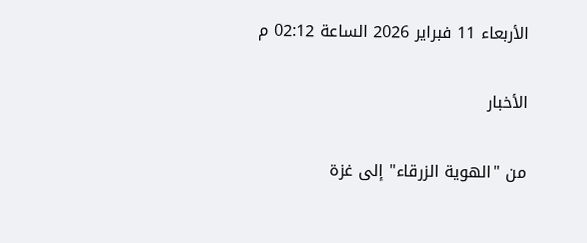الأربعاء 11 فبراير 2026 الساعة 02:12 م

الأخبار

من "الهوية الزرقاء" إلى غزة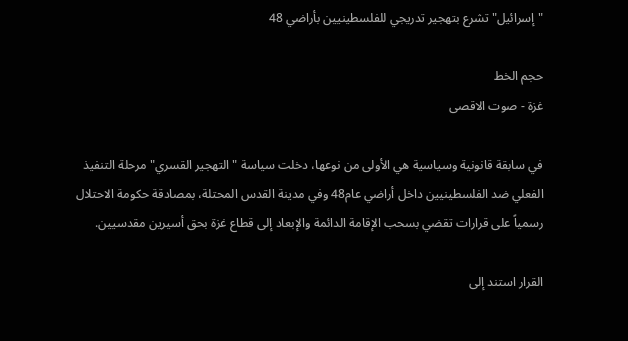"إسرائيل" تشرع بتهجير تدريجي للفلسطينيين بأراضي 48

حجم الخط
غزة - صوت الاقصى

في سابقة قانونية وسياسية هي الأولى من نوعها، دخلت سياسة "التهجير القسري" مرحلة التنفيذ الفعلي ضد الفلسطينيين داخل أراضي عام48 وفي مدينة القدس المحتلة، بمصادقة حكومة الاحتلال رسمياً على قرارات تقضي بسحب الإقامة الدائمة والإبعاد إلى قطاع غزة بحق أسيرين مقدسيين.

القرار استند إلى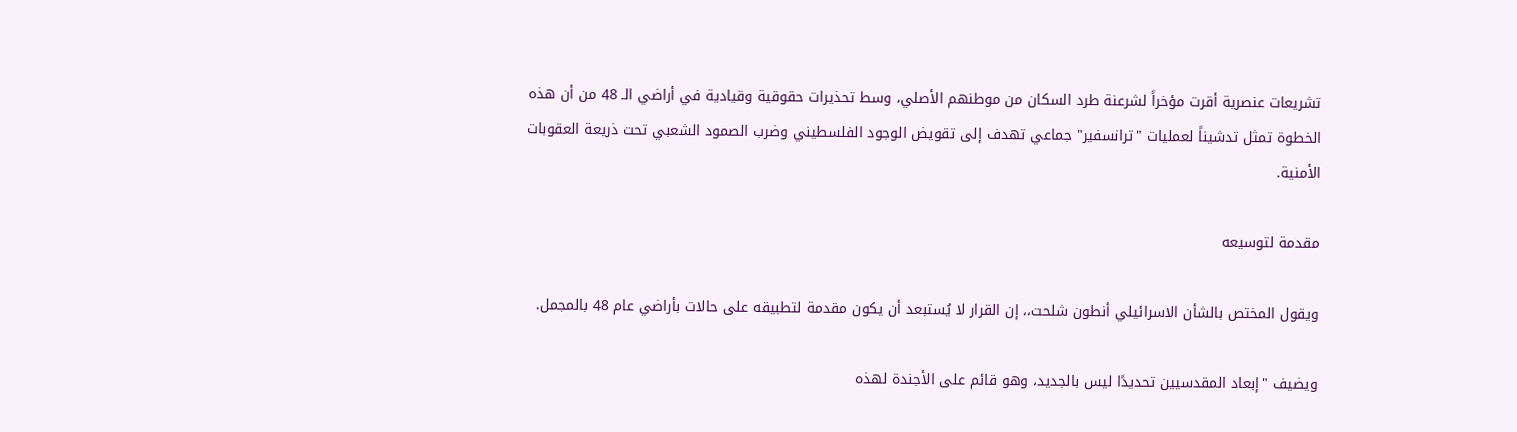تشريعات عنصرية أقرت مؤخراً لشرعنة طرد السكان من موطنهم الأصلي، وسط تحذيرات حقوقية وقيادية في أراضي الـ 48 من أن هذه الخطوة تمثل تدشيناً لعمليات "ترانسفير" جماعي تهدف إلى تقويض الوجود الفلسطيني وضرب الصمود الشعبي تحت ذريعة العقوبات الأمنية.

مقدمة لتوسيعه

ويقول المختص بالشأن الاسرائيلي أنطون شلحت،، إن القرار لا يُستبعد أن يكون مقدمة لتطبيقه على حالات بأراضي عام 48 بالمجمل.

ويضيف "إبعاد المقدسيين تحديدًا ليس بالجديد، وهو قائم على الأجندة لهذه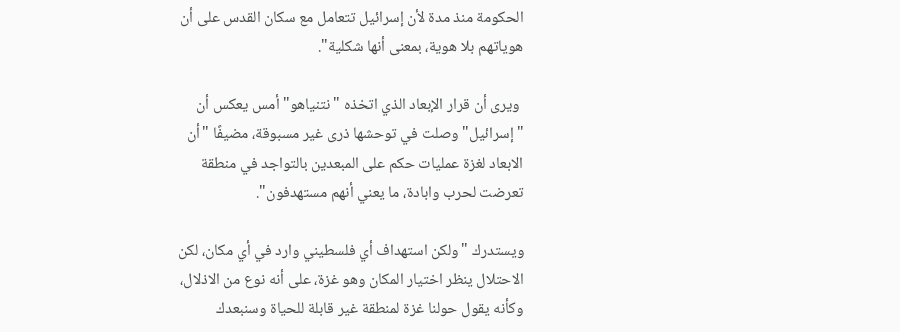الحكومة منذ مدة لأن إسرائيل تتعامل مع سكان القدس على أن هوياتهم بلا هوية، بمعنى أنها شكلية".

 ويرى أن قرار الإبعاد الذي اتخذه "نتنياهو" أمس يعكس أن "إسرائيل" وصلت في توحشها ذرى غير مسبوقة، مضيفًا "أن الابعاد لغزة عمليات حكم على المبعدين بالتواجد في منطقة تعرضت لحرب وابادة، ما يعني أنهم مستهدفون".

ويستدرك "ولكن استهداف أي فلسطيني وارد في أي مكان، لكن الاحتلال ينظر اختيار المكان وهو غزة، على أنه نوع من الاذلال، وكأنه يقول حولنا غزة لمنطقة غير قابلة للحياة وسنبعدك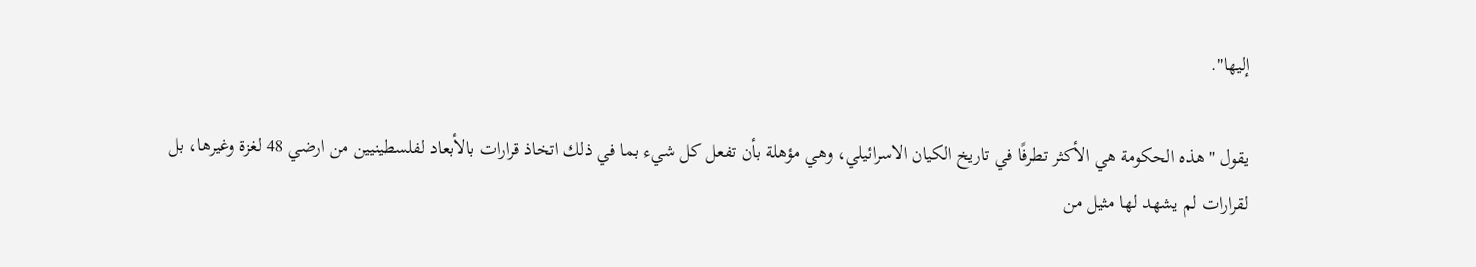إليها".

يقول "هذه الحكومة هي الأكثر تطرفًا في تاريخ الكيان الاسرائيلي، وهي مؤهلة بأن تفعل كل شيء بما في ذلك اتخاذ قرارات بالأبعاد لفلسطينيين من ارضي 48 لغزة وغيرها، بل لقرارات لم يشهد لها مثيل من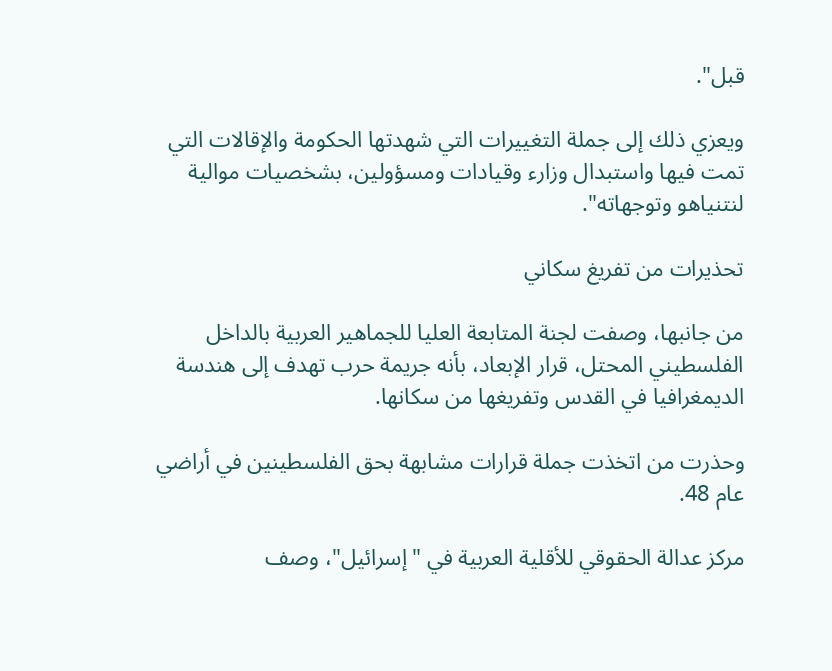قبل".

ويعزي ذلك إلى جملة التغييرات التي شهدتها الحكومة والإقالات التي تمت فيها واستبدال وزارء وقيادات ومسؤولين، بشخصيات موالية لنتنياهو وتوجهاته".

تحذيرات من تفريغ سكاني

من جانبها، وصفت لجنة المتابعة العليا للجماهير العربية بالداخل الفلسطيني المحتل، قرار الإبعاد، بأنه جريمة حرب تهدف إلى هندسة الديمغرافيا في القدس وتفريغها من سكانها.

وحذرت من اتخذت جملة قرارات مشابهة بحق الفلسطينين في أراضي عام 48.

مركز عدالة الحقوقي للأقلية العربية في "إسرائيل"، وصف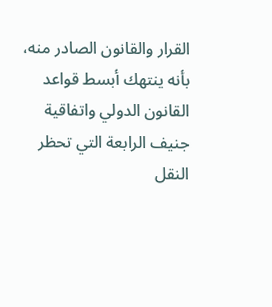القرار والقانون الصادر منه، بأنه ينتهك أبسط قواعد القانون الدولي واتفاقية جنيف الرابعة التي تحظر النقل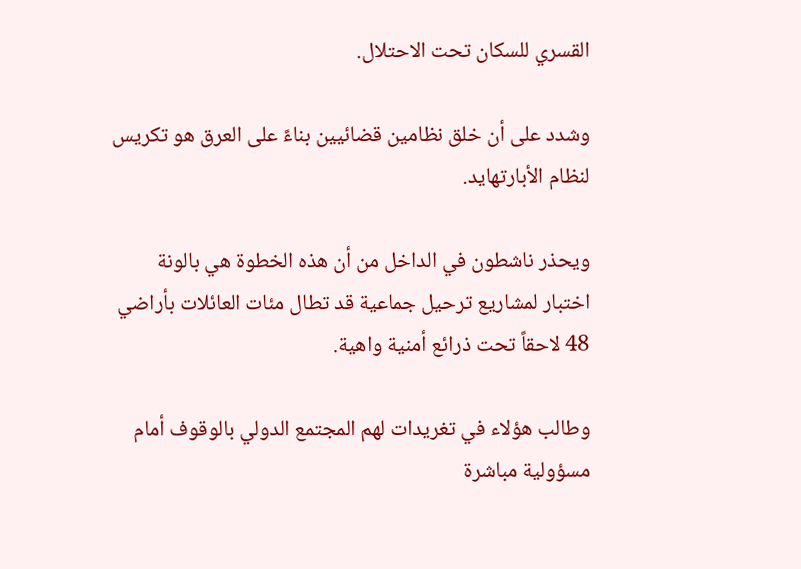القسري للسكان تحت الاحتلال.

وشدد على أن خلق نظامين قضائيين بناءً على العرق هو تكريس لنظام الأبارتهايد.

ويحذر ناشطون في الداخل من أن هذه الخطوة هي بالونة اختبار لمشاريع ترحيل جماعية قد تطال مئات العائلات بأراضي 48 لاحقاً تحت ذرائع أمنية واهية.

وطالب هؤلاء في تغريدات لهم المجتمع الدولي بالوقوف أمام مسؤولية مباشرة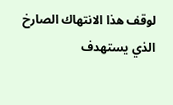لوقف هذا الانتهاك الصارخ الذي يستهدف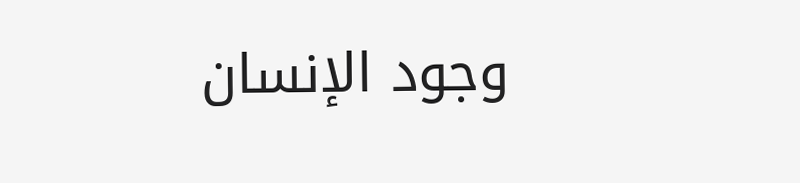وجود الإنسان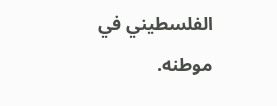الفلسطيني في موطنه.